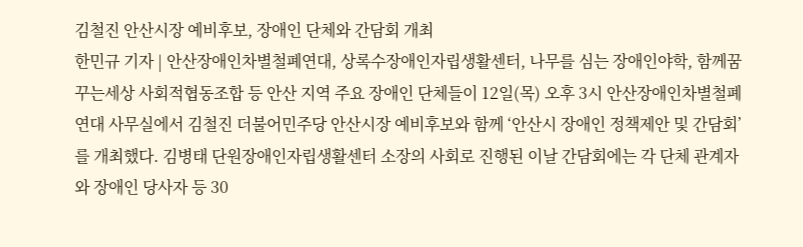김철진 안산시장 예비후보, 장애인 단체와 간담회 개최
한민규 기자 | 안산장애인차별철폐연대, 상록수장애인자립생활센터, 나무를 심는 장애인야학, 함께꿈꾸는세상 사회적협동조합 등 안산 지역 주요 장애인 단체들이 12일(목) 오후 3시 안산장애인차별철폐연대 사무실에서 김철진 더불어민주당 안산시장 예비후보와 함께 ‘안산시 장애인 정책제안 및 간담회’를 개최했다. 김병태 단원장애인자립생활센터 소장의 사회로 진행된 이날 간담회에는 각 단체 관계자와 장애인 당사자 등 30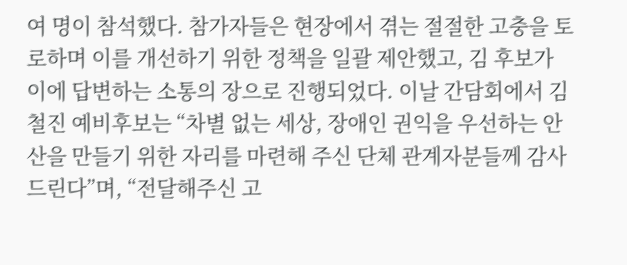여 명이 참석했다. 참가자들은 현장에서 겪는 절절한 고충을 토로하며 이를 개선하기 위한 정책을 일괄 제안했고, 김 후보가 이에 답변하는 소통의 장으로 진행되었다. 이날 간담회에서 김철진 예비후보는 “차별 없는 세상, 장애인 권익을 우선하는 안산을 만들기 위한 자리를 마련해 주신 단체 관계자분들께 감사드린다”며, “전달해주신 고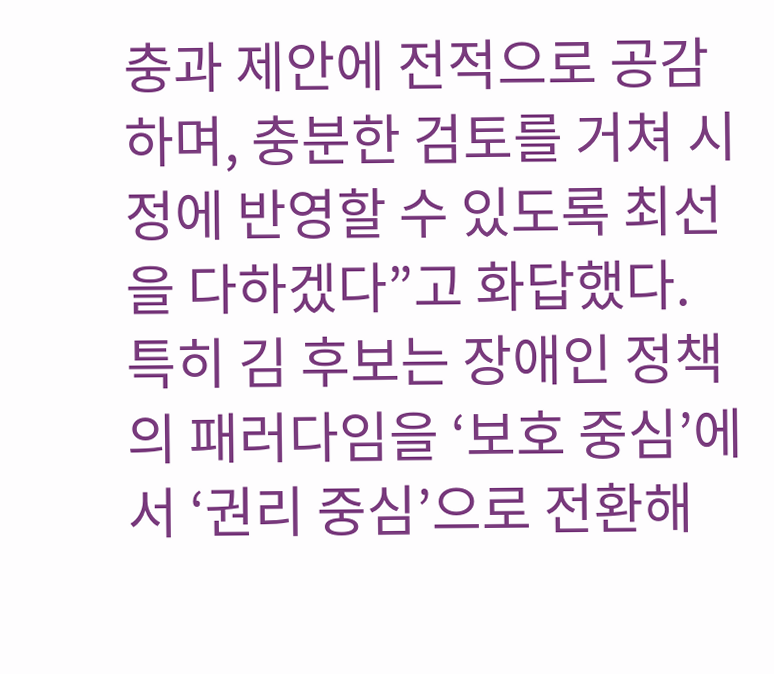충과 제안에 전적으로 공감하며, 충분한 검토를 거쳐 시정에 반영할 수 있도록 최선을 다하겠다”고 화답했다. 특히 김 후보는 장애인 정책의 패러다임을 ‘보호 중심’에서 ‘권리 중심’으로 전환해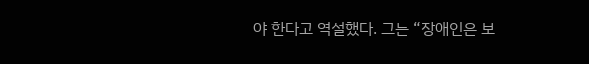야 한다고 역설했다. 그는 “장애인은 보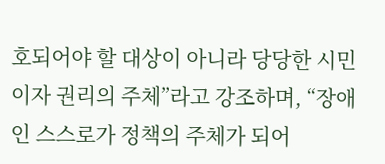호되어야 할 대상이 아니라 당당한 시민이자 권리의 주체”라고 강조하며, “장애인 스스로가 정책의 주체가 되어